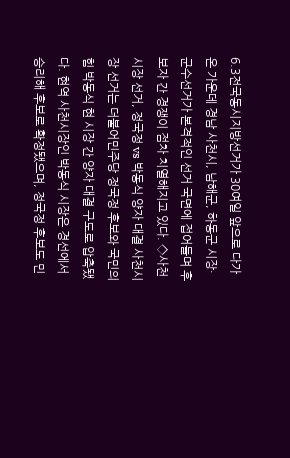6.3전국동시지방선거가 30여일 앞으로 다가온 가운데 경남 사천시, 남해군, 하동군 시장·군수선거가 본격적인 선거 국면에 접어들며 후보자 간 경쟁이 점차 치열해지고 있다. ◇사천시장 선거, 정국정 vs 박동식 양자 대결 사천시장 선거는 더불어민주당 정국정 후보와 국민의힘 박동식 현 시장 간 양자 대결 구도로 압축됐다. 현역 사천시장인 박동식 시장은 경선에서 승리해 후보로 확정됐으며, 정국정 후보도 민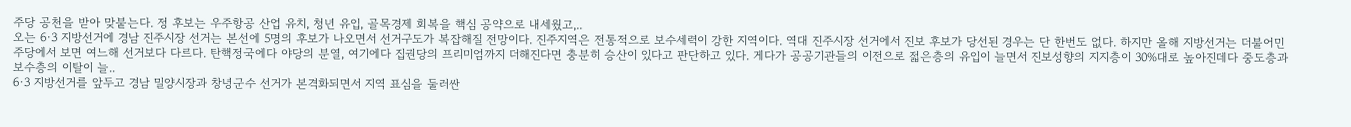주당 공천을 받아 맞붙는다. 정 후보는 우주항공 산업 유치, 청년 유입, 골목경제 회복을 핵심 공약으로 내세웠고,..
오는 6·3 지방선거에 경남 진주시장 선거는 본선에 5명의 후보가 나오면서 선거구도가 복잡해질 전망이다. 진주지역은 전통적으로 보수세력이 강한 지역이다. 역대 진주시장 선거에서 진보 후보가 당선된 경우는 단 한번도 없다. 하지만 올해 지방선거는 더불어민주당에서 보면 여느해 선거보다 다르다. 탄핵정국에다 야당의 분열, 여기에다 집권당의 프리미엄까지 더해진다면 충분히 승산이 있다고 판단하고 있다. 게다가 공공기관들의 이전으로 젋은층의 유입이 늘면서 진보성향의 지지층이 30%대로 높아진데다 중도층과 보수층의 이탈이 늘..
6·3 지방선거를 앞두고 경남 밀양시장과 창녕군수 선거가 본격화되면서 지역 표심을 둘러싼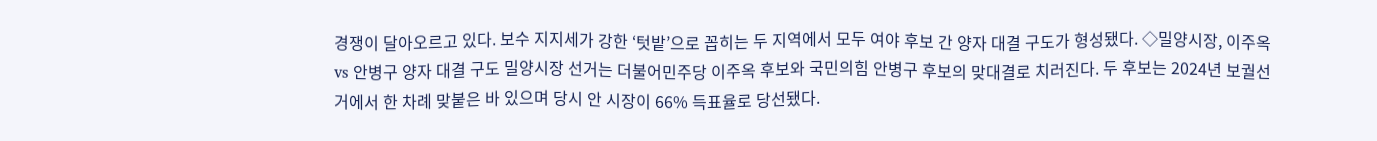경쟁이 달아오르고 있다. 보수 지지세가 강한 ‘텃밭’으로 꼽히는 두 지역에서 모두 여야 후보 간 양자 대결 구도가 형성됐다. ◇밀양시장, 이주옥 vs 안병구 양자 대결 구도 밀양시장 선거는 더불어민주당 이주옥 후보와 국민의힘 안병구 후보의 맞대결로 치러진다. 두 후보는 2024년 보궐선거에서 한 차례 맞붙은 바 있으며 당시 안 시장이 66% 득표율로 당선됐다.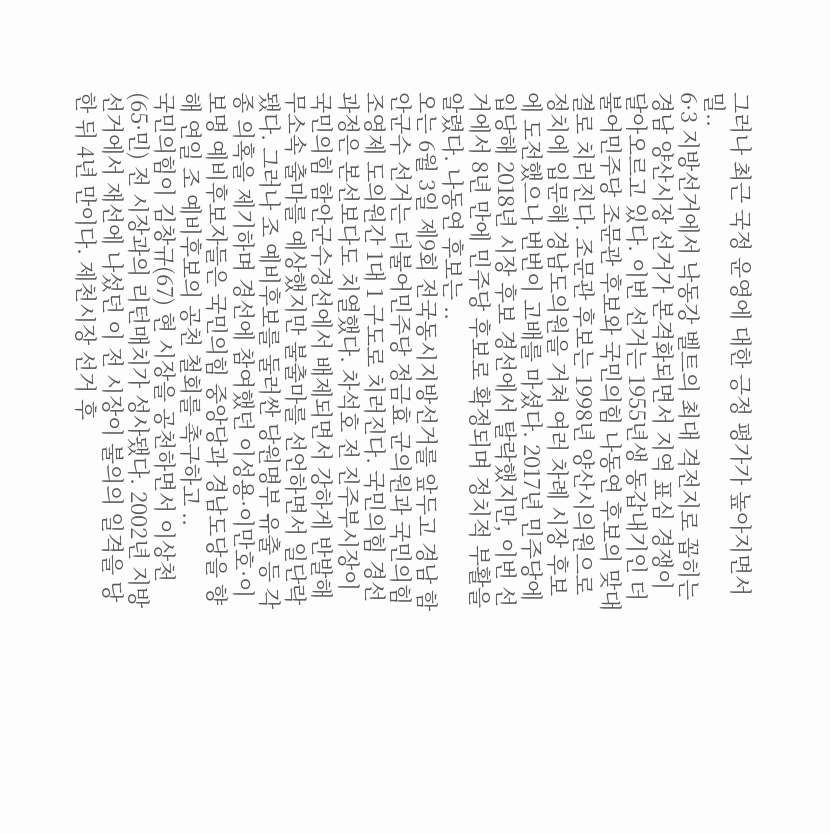그러나 최근 국정 운영에 대한 긍정 평가가 높아지면서 밀..
6·3 지방선거에서 낙동강 벨트의 최대 격전지로 꼽히는 경남 양산시장 선거가 본격화되면서 지역 표심 경쟁이 달아오르고 있다. 이번 선거는 1955년생 동갑내기인 더불어민주당 조문관 후보와 국민의힘 나동연 후보의 맞대결로 치러진다. 조문관 후보는 1998년 양산시의원으로 정치에 입문해 경남도의원을 거쳐 여러 차례 시장 후보에 도전했으나 번번이 고배를 마셨다. 2017년 민주당에 입당해 2018년 시장 후보 경선에서 탈락했지만, 이번 선거에서 8년 만에 민주당 후보로 확정되며 정치적 부활을 알렸다. 나동연 후보는 ..
오는 6월 3일 제9회 전국동시지방선거를 앞두고 경남 함안군수 선거는 더불어민주당 정금효 군의원과 국민의힘 조영제 도의원간 1대 1 구도로 치러진다. 국민의힘 경선 과정은 본선보다도 치열했다. 차석호 전 진주부시장이 국민의힘 함안군수경선에서 배제되면서 강하게 반발해 무소속 출마를 예상했지만 불출마를 선언하면서 일단락됐다. 그러나 조 예비후보를 둘러싼 당원명부 유출 등 각 종 의혹을 제기하며 경선에 참여했던 이성용·이만호·이보명 예비후보자들은 국민의힘 중앙당과 경남도당을 향해 연일 조 예비후보의 공천 철회를 촉구하고 ..
국민의힘이 김창규(67) 현 시장을 공천하면서 이상천(65·민) 전 시장과의 리턴매치가 성사됐다. 2002년 지방선거에서 재선에 나섰던 이 전 시장이 불의의 일격을 당한 뒤 4년 만이다. 제천시장 선거 후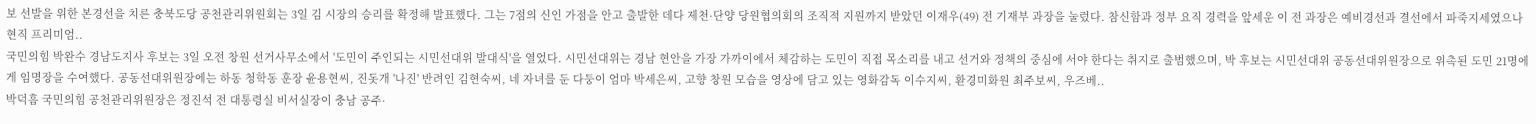보 선발을 위한 본경선을 치른 충북도당 공천관리위원회는 3일 김 시장의 승리를 확정해 발표했다. 그는 7점의 신인 가점을 안고 출발한 데다 제천·단양 당원협의회의 조직적 지원까지 받았던 이재우(49) 전 기재부 과장을 눌렀다. 참신함과 정부 요직 경력을 앞세운 이 전 과장은 예비경선과 결선에서 파죽지세였으나 현직 프리미엄..
국민의힘 박완수 경남도지사 후보는 3일 오전 창원 선거사무소에서 '도민이 주인되는 시민선대위 발대식'을 열었다. 시민선대위는 경남 현안을 가장 가까이에서 체감하는 도민이 직접 목소리를 내고 선거와 정책의 중심에 서야 한다는 취지로 출범했으며, 박 후보는 시민선대위 공동선대위원장으로 위촉된 도민 21명에게 임명장을 수여했다. 공동선대위원장에는 하동 청학동 훈장 윤용현씨, 진돗개 '나진' 반려인 김현숙씨, 네 자녀를 둔 다둥이 엄마 박세은씨, 고향 창원 모습을 영상에 담고 있는 영화감독 이수지씨, 환경미화원 최주보씨, 우즈베..
박덕흠 국민의힘 공천관리위원장은 정진석 전 대통령실 비서실장이 충남 공주·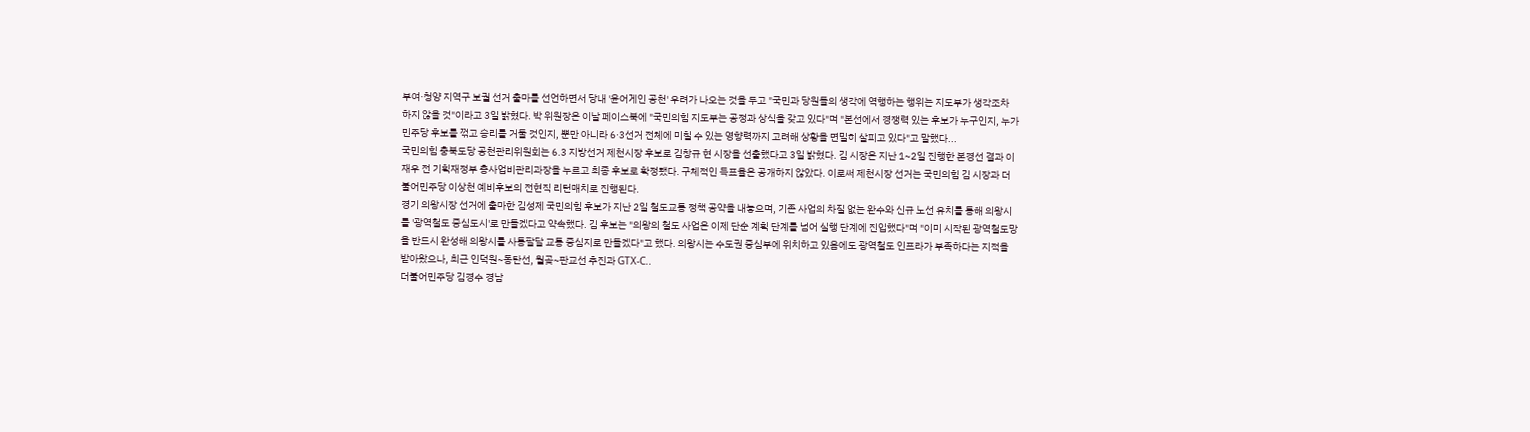부여·청양 지역구 보궐 선거 출마를 선언하면서 당내 '윤어게인 공천' 우려가 나오는 것을 두고 "국민과 당원들의 생각에 역행하는 행위는 지도부가 생각조차 하지 않을 것"이라고 3일 밝혔다. 박 위원장은 이날 페이스북에 "국민의힘 지도부는 공정과 상식을 갖고 있다"며 "본선에서 경쟁력 있는 후보가 누구인지, 누가 민주당 후보를 꺾고 승리를 거둘 것인지, 뿐만 아니라 6·3선거 전체에 미칠 수 있는 영향력까지 고려해 상황을 면밀히 살피고 있다"고 말했다...
국민의힘 충북도당 공천관리위원회는 6.3 지방선거 제천시장 후보로 김창규 현 시장을 선출했다고 3일 밝혔다. 김 시장은 지난 1~2일 진행한 본경선 결과 이재우 전 기획재정부 총사업비관리과장을 누르고 최종 후보로 확정됐다. 구체적인 득표율은 공개하지 않았다. 이로써 제천시장 선거는 국민의힘 김 시장과 더불어민주당 이상천 예비후보의 전현직 리턴매치로 진행된다.
경기 의왕시장 선거에 출마한 김성제 국민의힘 후보가 지난 2일 철도교통 정책 공약을 내놓으며, 기존 사업의 차질 없는 완수와 신규 노선 유치를 통해 의왕시를 '광역철도 중심도시'로 만들겠다고 약속했다. 김 후보는 "의왕의 철도 사업은 이제 단순 계획 단계를 넘어 실행 단계에 진입했다"며 "이미 시작된 광역철도망을 반드시 완성해 의왕시를 사통팔달 교통 중심지로 만들겠다"고 했다. 의왕시는 수도권 중심부에 위치하고 있음에도 광역철도 인프라가 부족하다는 지적을 받아왔으나, 최근 인덕원~동탄선, 월곶~판교선 추진과 GTX-C..
더불어민주당 김경수 경남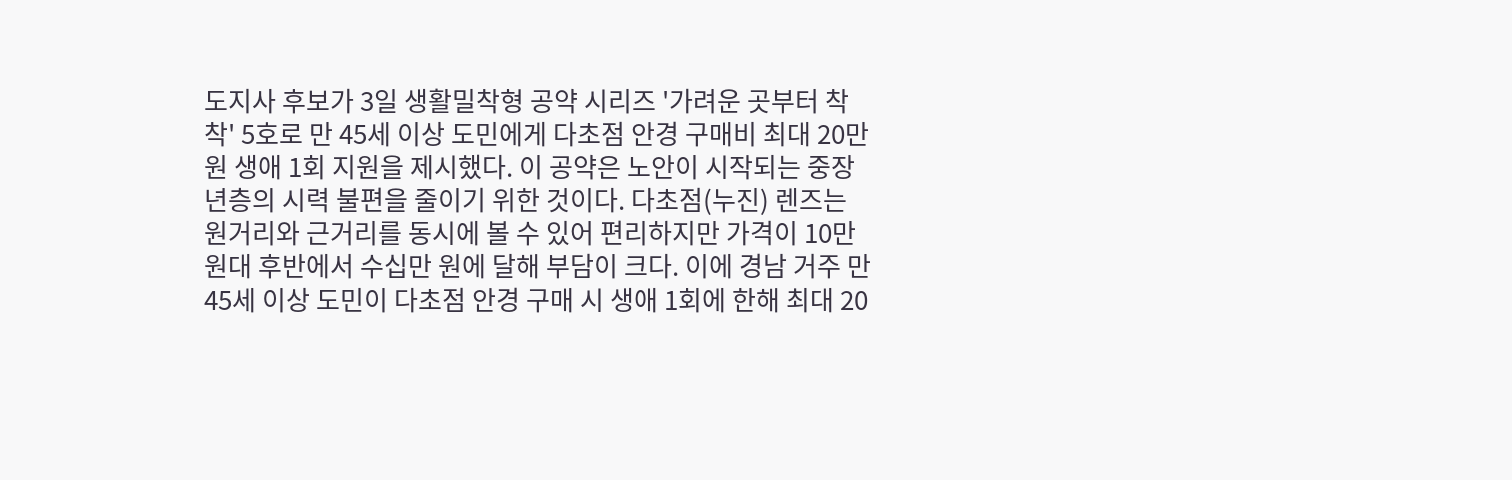도지사 후보가 3일 생활밀착형 공약 시리즈 '가려운 곳부터 착착' 5호로 만 45세 이상 도민에게 다초점 안경 구매비 최대 20만원 생애 1회 지원을 제시했다. 이 공약은 노안이 시작되는 중장년층의 시력 불편을 줄이기 위한 것이다. 다초점(누진) 렌즈는 원거리와 근거리를 동시에 볼 수 있어 편리하지만 가격이 10만 원대 후반에서 수십만 원에 달해 부담이 크다. 이에 경남 거주 만 45세 이상 도민이 다초점 안경 구매 시 생애 1회에 한해 최대 20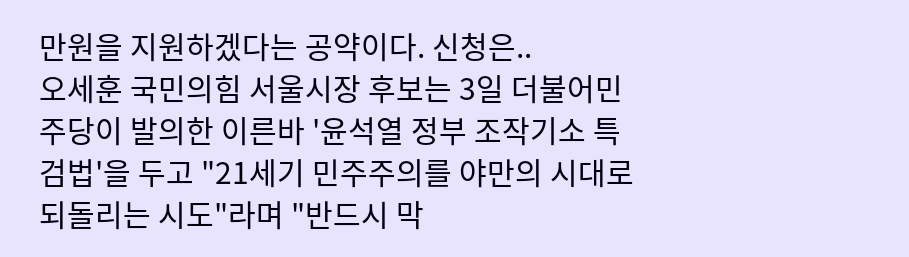만원을 지원하겠다는 공약이다. 신청은..
오세훈 국민의힘 서울시장 후보는 3일 더불어민주당이 발의한 이른바 '윤석열 정부 조작기소 특검법'을 두고 "21세기 민주주의를 야만의 시대로 되돌리는 시도"라며 "반드시 막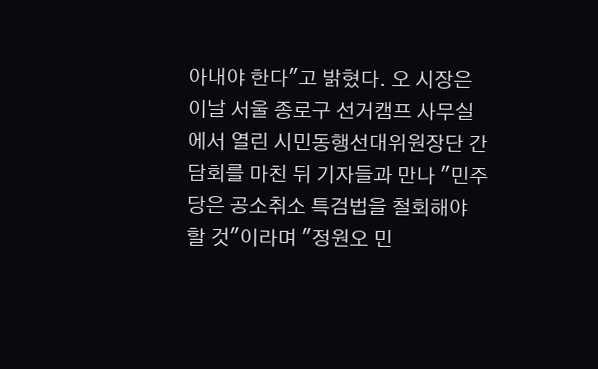아내야 한다"고 밝혔다. 오 시장은 이날 서울 종로구 선거캠프 사무실에서 열린 시민동행선대위원장단 간담회를 마친 뒤 기자들과 만나 "민주당은 공소취소 특검법을 철회해야 할 것"이라며 "정원오 민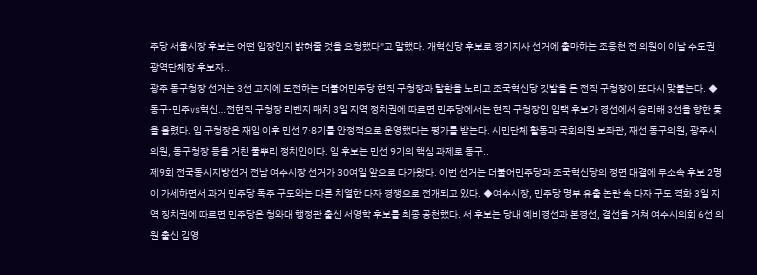주당 서울시장 후보는 어떤 입장인지 밝혀줄 것을 요청했다"고 말했다. 개혁신당 후보로 경기지사 선거에 출마하는 조응천 전 의원이 이날 수도권 광역단체장 후보자..
광주 동구청장 선거는 3선 고지에 도전하는 더불어민주당 현직 구청장과 탈환을 노리고 조국혁신당 깃발을 든 전직 구청장이 또다시 맞붙는다. ◆동구-민주vs혁신…전현직 구청장 리벤지 매치 3일 지역 정치권에 따르면 민주당에서는 현직 구청장인 임택 후보가 경선에서 승리해 3선을 향한 돛을 올렸다. 임 구청장은 재임 이후 민선 7·8기를 안정적으로 운영했다는 평가를 받는다. 시민단체 활동과 국회의원 보좌관, 재선 동구의원, 광주시의원, 동구청장 등을 거친 풀뿌리 정치인이다. 임 후보는 민선 9기의 핵심 과제로 동구..
제9회 전국동시지방선거 전남 여수시장 선거가 30여일 앞으로 다가왔다. 이번 선거는 더불어민주당과 조국혁신당의 정면 대결에 무소속 후보 2명이 가세하면서 과거 민주당 독주 구도와는 다른 치열한 다자 경쟁으로 전개되고 있다. ◆여수시장, 민주당 명부 유출 논란 속 다자 구도 격화 3일 지역 징치권에 따르면 민주당은 청와대 행정관 출신 서영학 후보를 최종 공천했다. 서 후보는 당내 예비경선과 본경선, 결선을 거쳐 여수시의회 6선 의원 출신 김영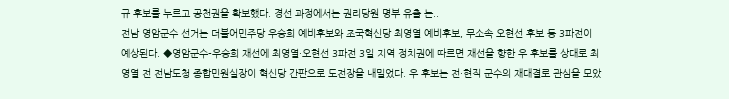규 후보를 누르고 공천권을 확보했다. 경선 과정에서는 권리당원 명부 유출 논..
전남 영암군수 선거는 더불어민주당 우승희 예비후보와 조국혁신당 최영열 예비후보, 무소속 오현선 후보 등 3파전이 예상된다. ◆영암군수-우승희 재선에 최영열·오현선 3파전 3일 지역 정치권에 따르면 재선을 향한 우 후보를 상대로 최영열 전 전남도청 종합민원실장이 혁신당 간판으로 도전장을 내밀었다. 우 후보는 전·현직 군수의 재대결로 관심을 모았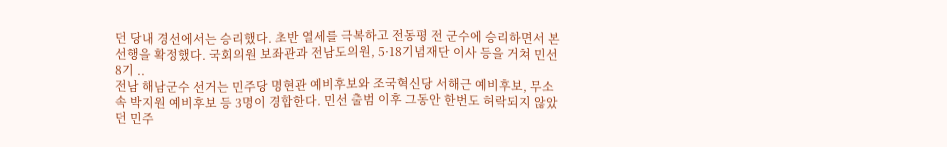던 당내 경선에서는 승리했다. 초반 열세를 극복하고 전동평 전 군수에 승리하면서 본선행을 확정했다. 국회의원 보좌관과 전남도의원, 5·18기념재단 이사 등을 거쳐 민선 8기 ..
전남 해남군수 선거는 민주당 명현관 예비후보와 조국혁신당 서해근 예비후보, 무소속 박지원 예비후보 등 3명이 경합한다. 민선 출범 이후 그동안 한번도 허락되지 않았던 민주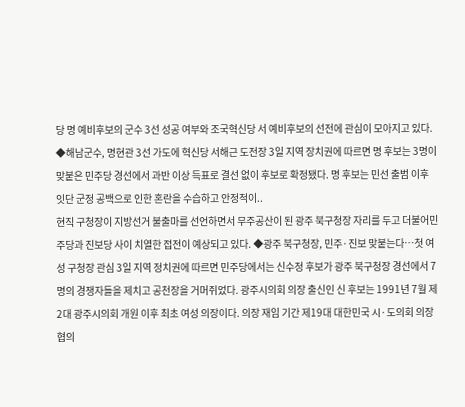당 명 예비후보의 군수 3선 성공 여부와 조국혁신당 서 예비후보의 선전에 관심이 모아지고 있다. ◆해남군수, 명현관 3선 가도에 혁신당 서해근 도전장 3일 지역 장치권에 따르면 명 후보는 3명이 맞붙은 민주당 경선에서 과반 이상 득표로 결선 없이 후보로 확정됐다. 명 후보는 민선 출범 이후 잇단 군정 공백으로 인한 혼란을 수습하고 안정적이..
현직 구청장이 지방선거 불출마를 선언하면서 무주공산이 된 광주 북구청장 자리를 두고 더불어민주당과 진보당 사이 치열한 접전이 예상되고 있다. ◆광주 북구청장, 민주·진보 맞붙는다…첫 여성 구청장 관심 3일 지역 정치권에 따르면 민주당에서는 신수정 후보가 광주 북구청장 경선에서 7명의 경쟁자들을 제치고 공천장을 거머쥐었다. 광주시의회 의장 출신인 신 후보는 1991년 7월 제2대 광주시의회 개원 이후 최초 여성 의장이다. 의장 재임 기간 제19대 대한민국 시·도의회 의장협의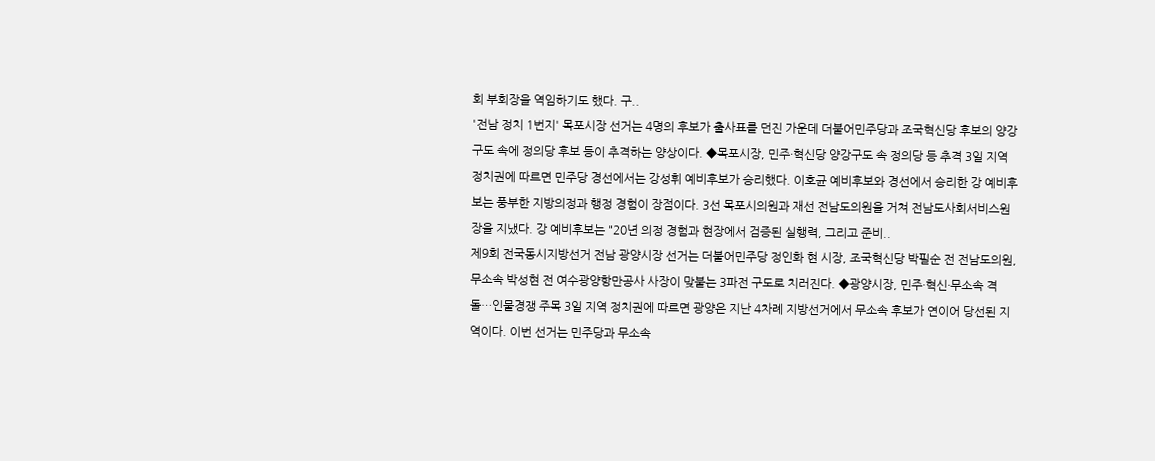회 부회장을 역임하기도 했다. 구..
'전남 정치 1번지' 목포시장 선거는 4명의 후보가 출사표를 던진 가운데 더불어민주당과 조국혁신당 후보의 양강구도 속에 정의당 후보 등이 추격하는 양상이다. ◆목포시장, 민주·혁신당 양강구도 속 정의당 등 추격 3일 지역 정치권에 따르면 민주당 경선에서는 강성휘 예비후보가 승리했다. 이호균 예비후보와 경선에서 승리한 강 예비후보는 풍부한 지방의정과 행정 경험이 장점이다. 3선 목포시의원과 재선 전남도의원을 거쳐 전남도사회서비스원장을 지냈다. 강 예비후보는 "20년 의정 경험과 현장에서 검증된 실행력, 그리고 준비..
제9회 전국동시지방선거 전남 광양시장 선거는 더불어민주당 정인화 현 시장, 조국혁신당 박필순 전 전남도의원, 무소속 박성현 전 여수광양항만공사 사장이 맞붙는 3파전 구도로 치러진다. ◆광양시장, 민주·혁신·무소속 격돌…인물경쟁 주목 3일 지역 정치권에 따르면 광양은 지난 4차례 지방선거에서 무소속 후보가 연이어 당선된 지역이다. 이번 선거는 민주당과 무소속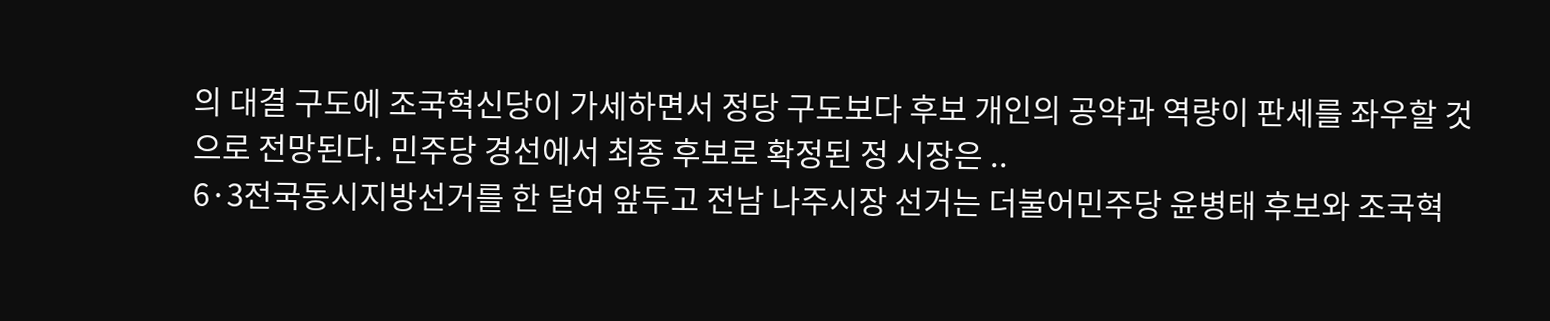의 대결 구도에 조국혁신당이 가세하면서 정당 구도보다 후보 개인의 공약과 역량이 판세를 좌우할 것으로 전망된다. 민주당 경선에서 최종 후보로 확정된 정 시장은 ..
6·3전국동시지방선거를 한 달여 앞두고 전남 나주시장 선거는 더불어민주당 윤병태 후보와 조국혁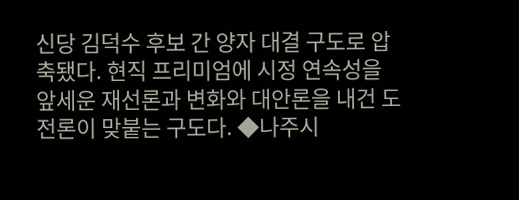신당 김덕수 후보 간 양자 대결 구도로 압축됐다. 현직 프리미엄에 시정 연속성을 앞세운 재선론과 변화와 대안론을 내건 도전론이 맞붙는 구도다. ◆나주시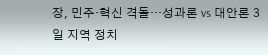장, 민주·혁신 격돌…성과론 vs 대안론 3일 지역 정치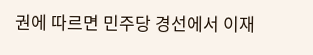권에 따르면 민주당 경선에서 이재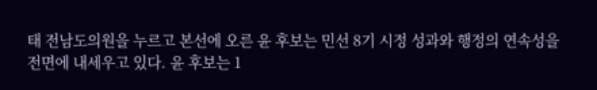태 전남도의원을 누르고 본선에 오른 윤 후보는 민선 8기 시정 성과와 행정의 연속성을 전면에 내세우고 있다. 윤 후보는 1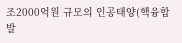조2000억원 규모의 인공태양(핵융합발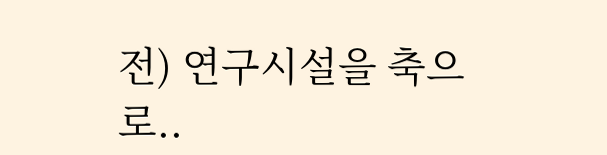전) 연구시설을 축으로..